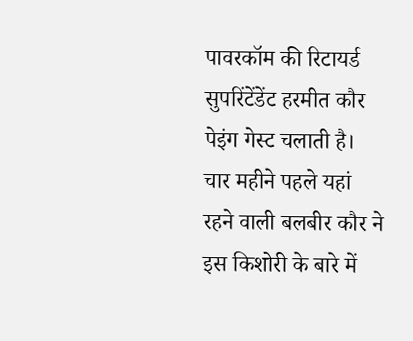पावरकॉम की रिटायर्ड सुपरिंटेंडेंट हरमीत कौर पेइंग गेस्ट चलाती है। चार महीने पहले यहां रहने वाली बलबीर कौर ने इस किशोरी के बारे में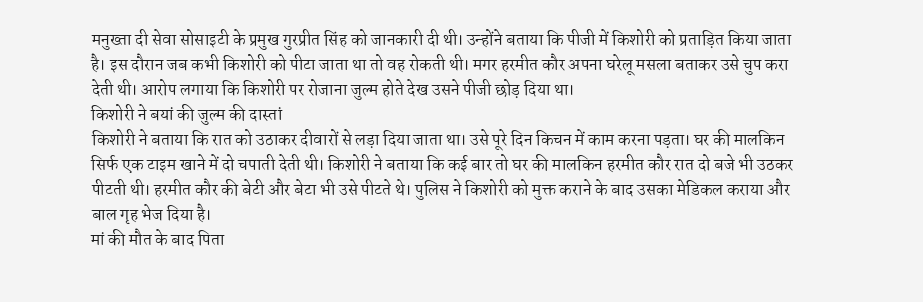मनुख्ता दी सेवा सोसाइटी के प्रमुख गुरप्रीत सिंह को जानकारी दी थी। उन्होंने बताया कि पीजी में किशोरी को प्रताड़ित किया जाता है। इस दौरान जब कभी किशोरी को पीटा जाता था तो वह रोकती थी। मगर हरमीत कौर अपना घरेलू मसला बताकर उसे चुप करा देती थी। आरोप लगाया कि किशोरी पर रोजाना जुल्म होते देख उसने पीजी छोड़ दिया था।
किशोरी ने बयां की जुल्म की दास्तां
किशोरी ने बताया कि रात को उठाकर दीवारों से लड़ा दिया जाता था। उसे पूरे दिन किचन में काम करना पड़ता। घर की मालकिन सिर्फ एक टाइम खाने में दो चपाती देती थी। किशोरी ने बताया कि कई बार तो घर की मालकिन हरमीत कौर रात दो बजे भी उठकर पीटती थी। हरमीत कौर की बेटी और बेटा भी उसे पीटते थे। पुलिस ने किशोरी को मुक्त कराने के बाद उसका मेडिकल कराया और बाल गृह भेज दिया है।
मां की मौत के बाद पिता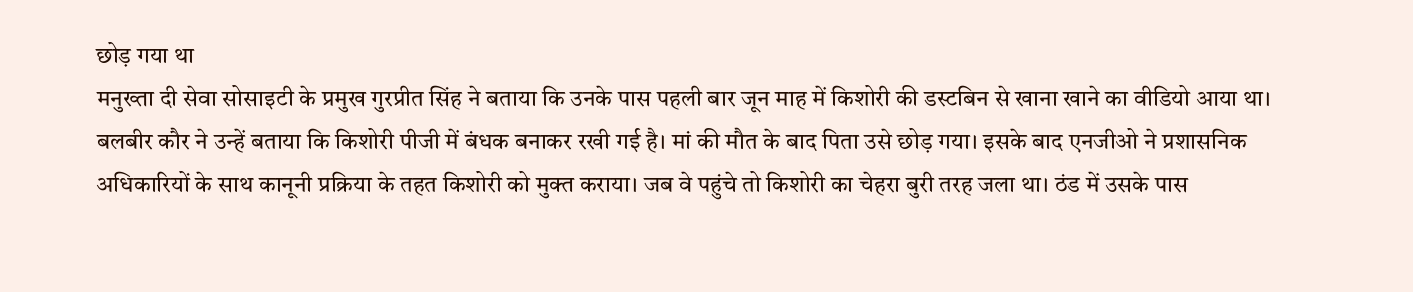छोड़ गया था
मनुख्ता दी सेवा सोसाइटी के प्रमुख गुरप्रीत सिंह ने बताया कि उनके पास पहली बार जून माह में किशोरी की डस्टबिन से खाना खाने का वीडियो आया था। बलबीर कौर ने उन्हें बताया कि किशोरी पीजी में बंधक बनाकर रखी गई है। मां की मौत के बाद पिता उसे छोड़ गया। इसके बाद एनजीओ ने प्रशासनिक अधिकारियों के साथ कानूनी प्रक्रिया के तहत किशोरी को मुक्त कराया। जब वे पहुंचे तो किशोरी का चेहरा बुरी तरह जला था। ठंड में उसके पास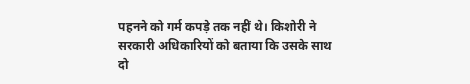पहनने को गर्म कपड़े तक नहीं थे। किशोरी ने सरकारी अधिकारियों को बताया कि उसके साथ दो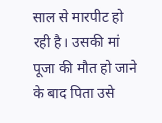साल से मारपीट हो रही है। उसकी मां पूजा की मौत हो जाने के बाद पिता उसे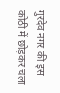गुरदेव नगर की इस कोठी में छोड़कर चला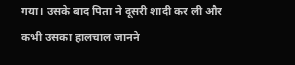गया। उसके बाद पिता ने दूसरी शादी कर ली और कभी उसका हालचाल जानने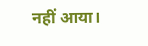नहीं आया।